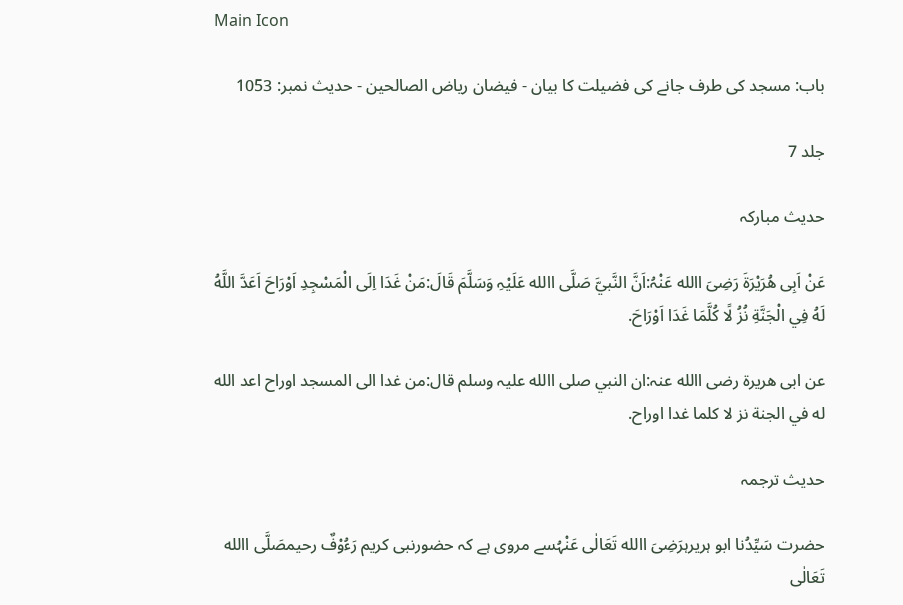Main Icon

باب: مسجد کی طرف جانے کی فضیلت کا بیان - فیضان ریاض الصالحین - حدیث نمبر: 1053

جلد 7

حدیث مبارکہ

عَنْ اَبِی هُرَيْرَةَ رَضِیَ االله عَنْہُ:اَنَّ النَّبيَّ صَلَّی االله عَلَیْہِ وَسَلَّمَ قَالَ:مَنْ غَدَا اِلَى الْمَسْجِدِ اَوْرَاحَ اَعَدَّ اللَّهُ لَهُ فِي الْجَنَّةِ نُزُ لًا كُلَّمَا غَدَا اَوْرَاحَ.

عن ابی هريرة رضی االله عنہ:ان النبي صلی االله علیہ وسلم قال:من غدا الى المسجد اوراح اعد الله له في الجنة نز لا كلما غدا اوراح.

حدیث ترجمہ

حضرت سَیِّدُنا ابو ہریرہرَضِیَ االله تَعَالٰی عَنْہُسے مروی ہے کہ حضورنبی کریم رَءُوْفٌ رحیمصَلَّی االله تَعَالٰی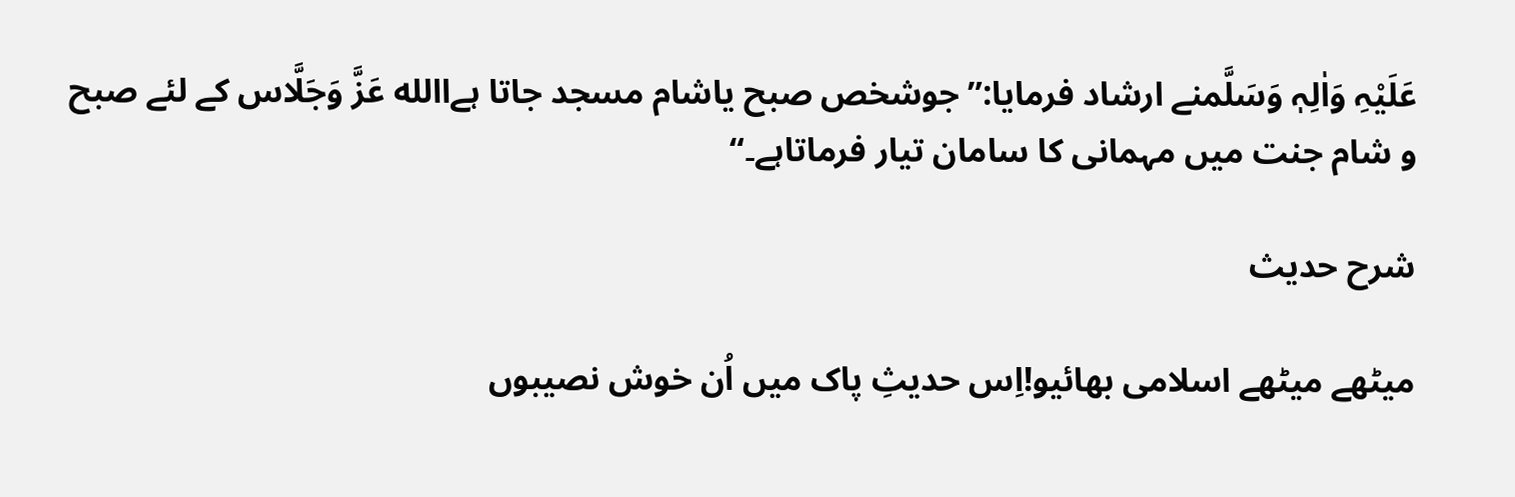عَلَیْہِ وَاٰلِہٖ وَسَلَّمنے ارشاد فرمایا:”جوشخص صبح یاشام مسجد جاتا ہےاالله عَزَّ وَجَلَّاس کے لئے صبح و شام جنت میں مہمانی کا سامان تیار فرماتاہے۔“

شرح حدیث

میٹھے میٹھے اسلامی بھائیو!اِس حدیثِ پاک میں اُن خوش نصیبوں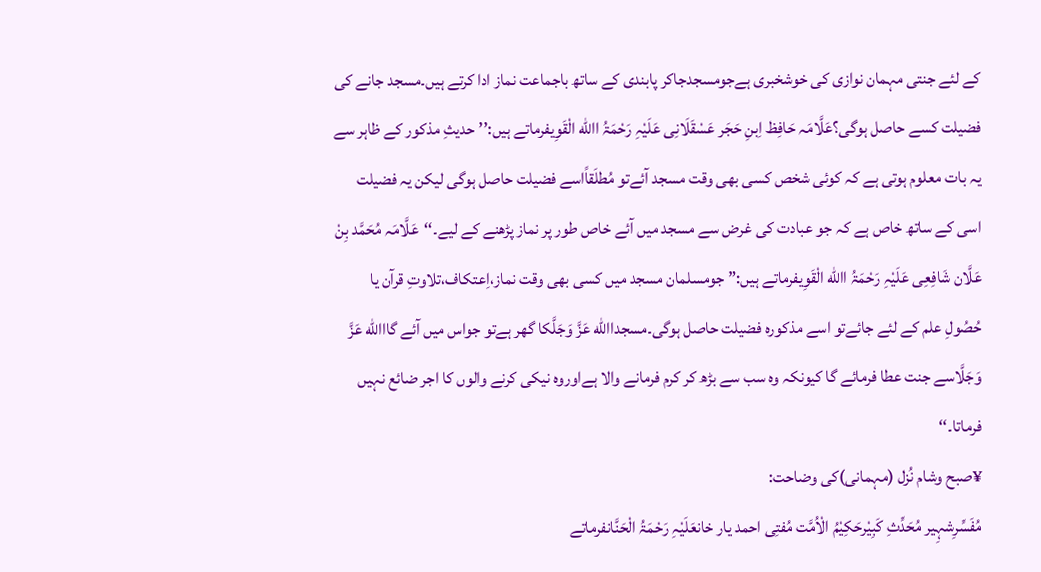کے لئے جنتی مہمان نوازی کی خوشخبری ہےجومسجدجاکر پابندی کے ساتھ باجماعت نماز ادا کرتے ہیں۔مسجد جانے کی فضیلت کسے حاصل ہوگی؟عَلَّامَہ حَافِظ اِبنِ حَجَر عَسْقَلَانِی عَلَیْہِ رَحْمَۃُ االله الْقَوِیفرماتے ہیں:’’حدیثِ مذکور کے ظاہر سے یہ بات معلوم ہوتی ہے کہ کوئی شخص کسی بھی وقت مسجد آئےتو مُطلَقاًاسے فضیلت حاصل ہوگی لیکن یہ فضیلت اسی کے ساتھ خاص ہے کہ جو عبادت کی غرض سے مسجد میں آئے خاص طور پر نماز پڑھنے کے لیے۔‘‘عَلَّامَہ مُحَمَّد بِنْ عَلَّان شَافِعِی عَلَیْہِ رَحْمَۃُ االله الْقَوِیفرماتے ہیں:”جومسلمان مسجد میں کسی بھی وقت نماز،اِعتکاف،تلاوتِ قرآن یا حُصُولِ علم کے لئے جائےتو اسے مذکورہ فضیلت حاصل ہوگی۔مسجداالله عَزَّ وَجَلَّکا گھر ہےتو جواس میں آئے گااالله عَزَّ وَجَلَّاسے جنت عطا فرمائے گا کیونکہ وہ سب سے بڑھ کر کرم فرمانے والا ہےاوروہ نیکی کرنے والوں کا اجر ضائع نہیں فرماتا۔‘‘
¥صبح وشام نُزل (مہمانی)کی وضاحت:
مُفَسِّرِشہِیر مُحَدِّثِ کَبِیْرحَکِیْمُ الْاُمَّت مُفتِی احمد یار خانعَلَیْہِ رَحْمَۃُ الْحَنَّانفرماتے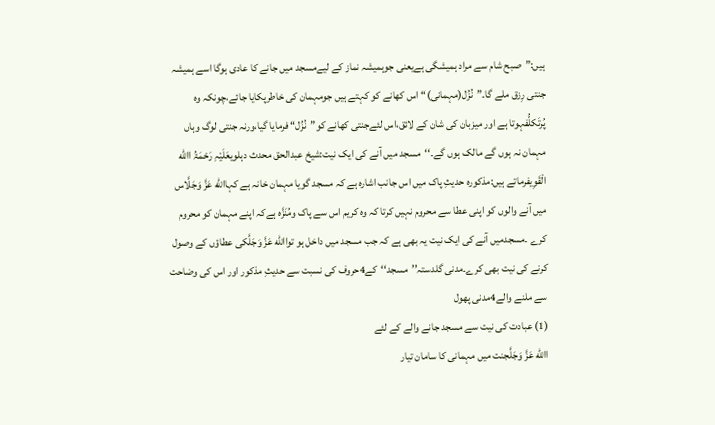ہیں:”صبح شام سے مراد ہمیشگی ہےیعنی جوہمیشہ نماز کے لیےمسجد میں جانے کا عادی ہوگا اسے ہمیشہ جنتی رِزق ملے گا۔”نُزُل(مہمانی)“اس کھانے کو کہتے ہیں جومہمان کی خاطرپکایا جائے،چونکہ وہ پُرتَکلُّفہوتا ہے اور میزبان کی شان کے لائق،اس لئےجنتی کھانے کو”نُزُل“ فرمایا گیا،ورنہ جنتی لوگ وہاں مہمان نہ ہوں گے مالک ہوں گے۔‘‘مسجد میں آنے کی ایک نیت:شیخ عبدالحق محدث دہلویعَلَیْہِ رَحْمَۃُ االله الْقَوِیفرماتے ہیں:مذکورہ حدیثِ پاک میں اس جانب اشارہ ہے کہ مسجد گویا مہمان خانہ ہے کہاالله عَزَّ وَجَلَّاس میں آنے والوں کو اپنی عطا سے محروم نہیں کرتا کہ وہ کریم اس سے پاک ومُنَزَّہ ہےکہ اپنے مہمان کو محروم کرے ۔مسجدمیں آنے کی ایک نیت یہ بھی ہے کہ جب مسجد میں داخل ہو تواالله عَزَّ وَجَلَّکی عطاؤں کے وصول کرنے کی نیت بھی کرے۔مدنی گلدستہ’’مسجد‘‘کے4حروف کی نسبت سے حدیثِ مذکور اور اس کی وضاحت سے ملنے والے4مدنی پھول
(1) عبادت کی نیت سے مسجد جانے والے کے لئے
االله عَزَّ وَجَلَّجنت میں مہمانی کا سامان تیار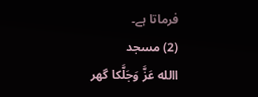فرماتا ہے۔
(2) مسجد
االله عَزَّ وَجَلَّکا گھر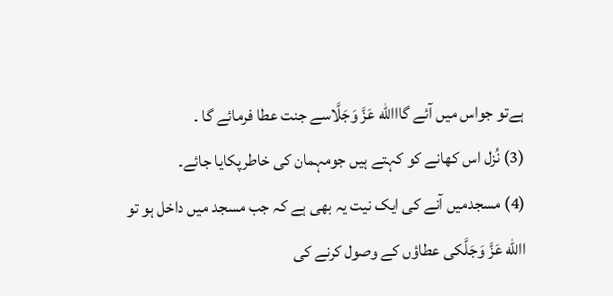ہےتو جواس میں آئے گااالله عَزَّ وَجَلَّاسے جنت عطا فرمائے گا ۔
(3) نُزل اس کھانے کو کہتے ہیں جومہمان کی خاطرپکایا جائے۔
(4) مسجدمیں آنے کی ایک نیت یہ بھی ہے کہ جب مسجد میں داخل ہو تو
االله عَزَّ وَجَلَّکی عطاؤں کے وصول کرنے کی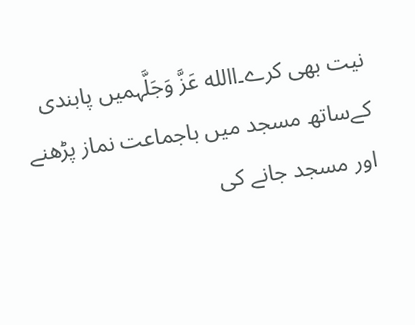نیت بھی کرے۔االله عَزَّ وَجَلَّہمیں پابندی کےساتھ مسجد میں باجماعت نماز پڑھنے اور مسجد جانے کی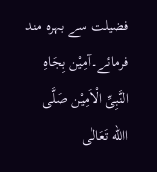فضیلت سے بہرہ مند فرمائے۔آمِیْن بِجَاہِ النَّبِیِّ الْاَمِیْن صَلَّی االله تَعَالٰی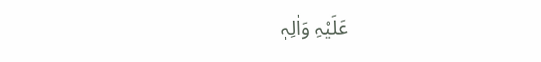عَلَیْہِ وَاٰلِہٖ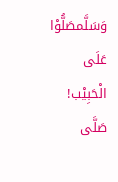وَسَلَّمصَلُّوْا عَلَی الْحَبِیْب! صَلَّی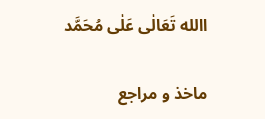االله تَعَالٰی عَلٰی مُحَمَّد

ماخذ و مراجع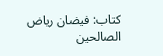کتاب: فیضان ریاض الصالحین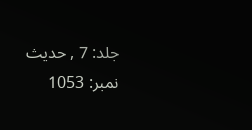جلد: 7 , حدیث نمبر: 1053